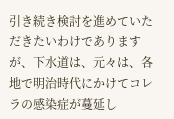引き続き検討を進めていただきたいわけでありますが、下水道は、元々は、各地で明治時代にかけてコレラの感染症が蔓延し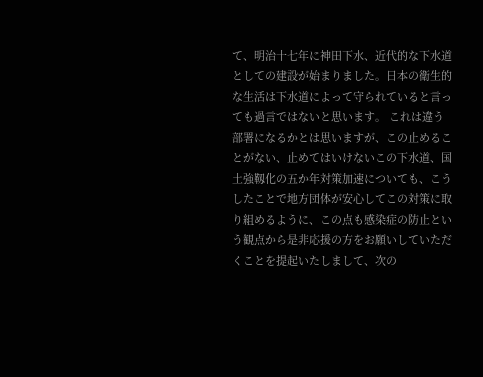て、明治十七年に神田下水、近代的な下水道としての建設が始まりました。日本の衛生的な生活は下水道によって守られていると言っても過言ではないと思います。 これは違う部署になるかとは思いますが、この止めることがない、止めてはいけないこの下水道、国土強靱化の五か年対策加速についても、こうしたことで地方団体が安心してこの対策に取り組めるように、この点も感染症の防止という観点から是非応援の方をお願いしていただくことを提起いたしまして、次の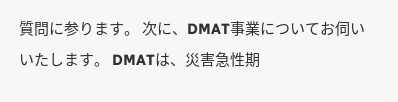質問に参ります。 次に、DMAT事業についてお伺いいたします。 DMATは、災害急性期